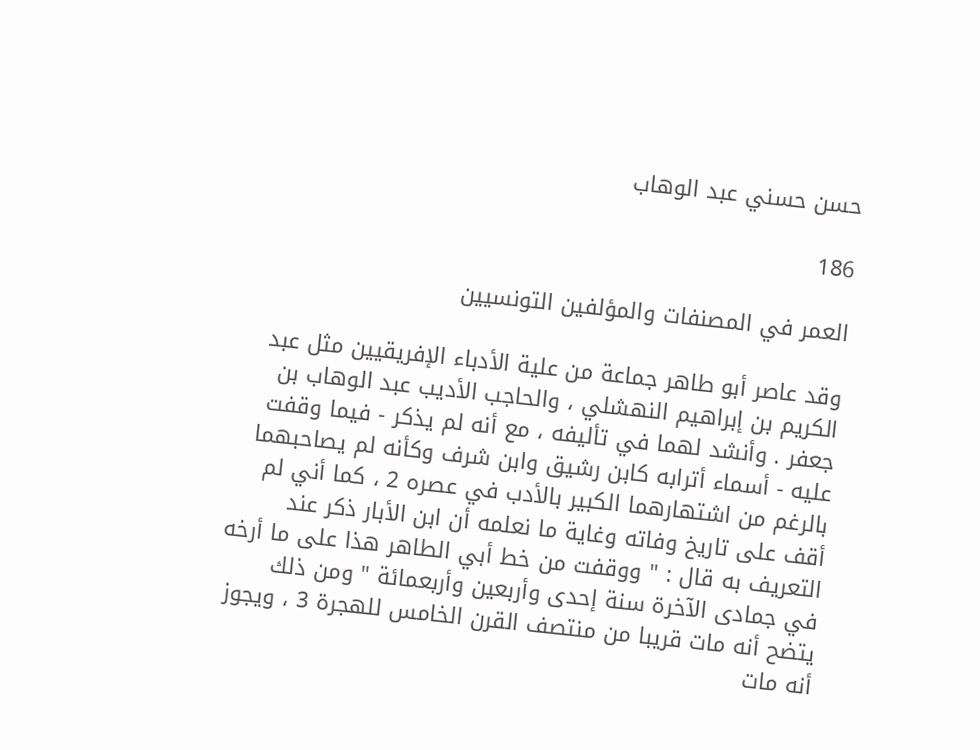حسن حسني عبد الوهاب

186

العمر في المصنفات والمؤلفين التونسيين

وقد عاصر أبو طاهر جماعة من علية الأدباء الإفريقيين مثل عبد الكريم بن إبراهيم النهشلي ، والحاجب الأديب عبد الوهاب بن جعفر . وأنشد لهما في تأليفه ، مع أنه لم يذكر - فيما وقفت عليه - أسماء أترابه كابن رشيق وابن شرف وكأنه لم يصاحبهما بالرغم من اشتهارهما الكبير بالأدب في عصره 2 ، كما أني لم أقف على تاريخ وفاته وغاية ما نعلمه أن ابن الأبار ذكر عند التعريف به قال : " ووقفت من خط أبي الطاهر هذا على ما أرخه في جمادى الآخرة سنة إحدى وأربعين وأربعمائة " ومن ذلك يتضح أنه مات قريبا من منتصف القرن الخامس للهجرة 3 ، ويجوز أنه مات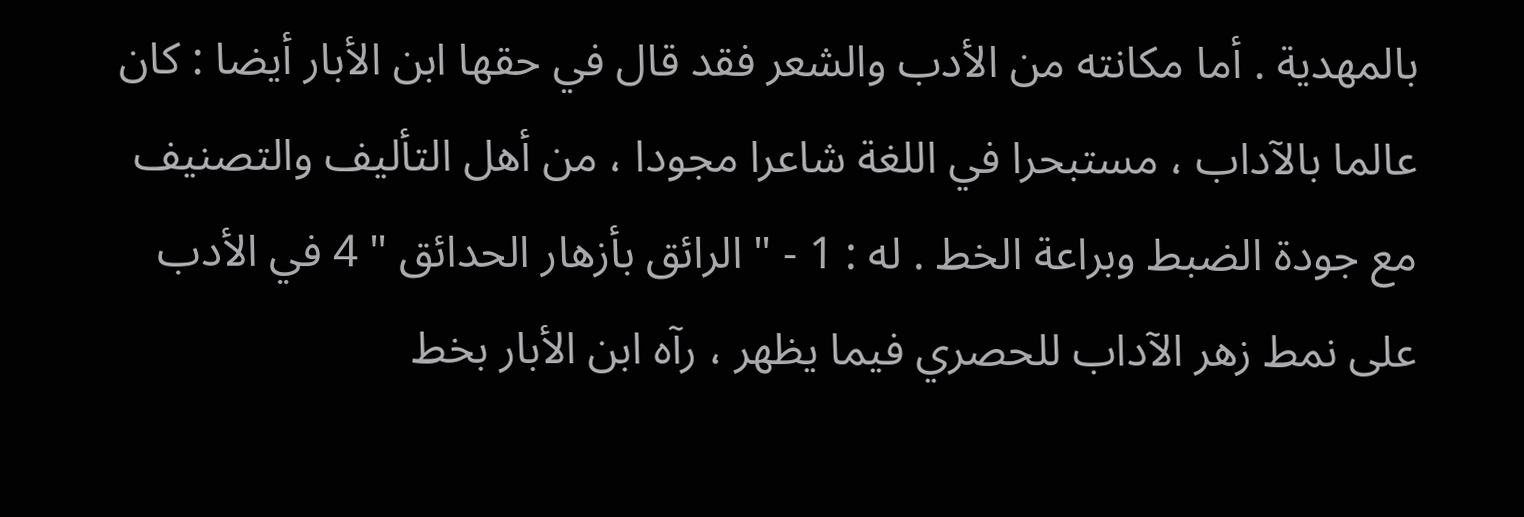بالمهدية . أما مكانته من الأدب والشعر فقد قال في حقها ابن الأبار أيضا : كان عالما بالآداب ، مستبحرا في اللغة شاعرا مجودا ، من أهل التأليف والتصنيف مع جودة الضبط وبراعة الخط . له : 1 - " الرائق بأزهار الحدائق " 4 في الأدب على نمط زهر الآداب للحصري فيما يظهر ، رآه ابن الأبار بخط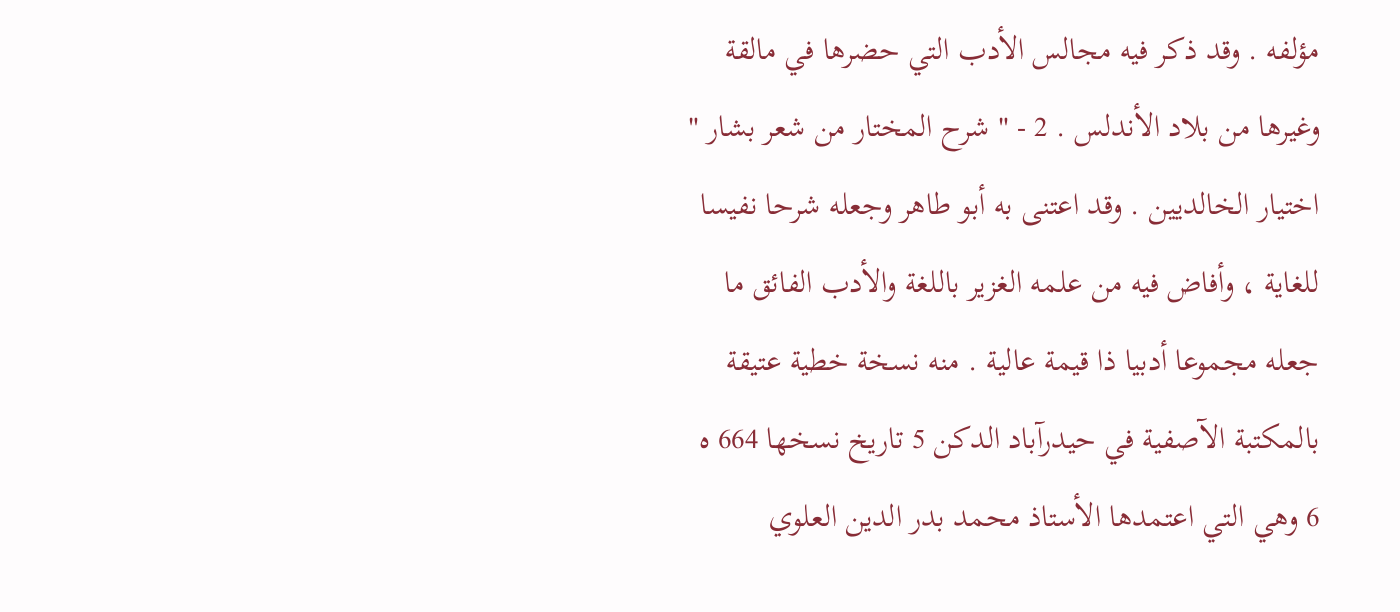مؤلفه . وقد ذكر فيه مجالس الأدب التي حضرها في مالقة وغيرها من بلاد الأندلس . 2 - " شرح المختار من شعر بشار " اختيار الخالديين . وقد اعتنى به أبو طاهر وجعله شرحا نفيسا للغاية ، وأفاض فيه من علمه الغزير باللغة والأدب الفائق ما جعله مجموعا أدبيا ذا قيمة عالية . منه نسخة خطية عتيقة بالمكتبة الآصفية في حيدرآباد الدكن 5 تاريخ نسخها 664 ه 6 وهي التي اعتمدها الأستاذ محمد بدر الدين العلوي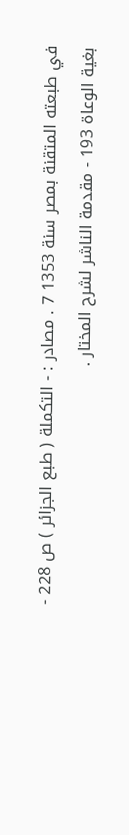في طبعته المتقنة بمصر سنة 1353 7 . مصادر : - التكملة ( طبع الجزائر ) ص 228 - بغية الوعاة 193 - مقدمة الناشر لشرح المختار .